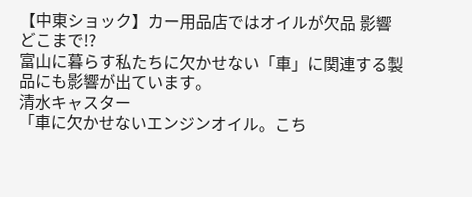【中東ショック】カー用品店ではオイルが欠品 影響どこまで!?
富山に暮らす私たちに欠かせない「車」に関連する製品にも影響が出ています。
清水キャスター
「車に欠かせないエンジンオイル。こち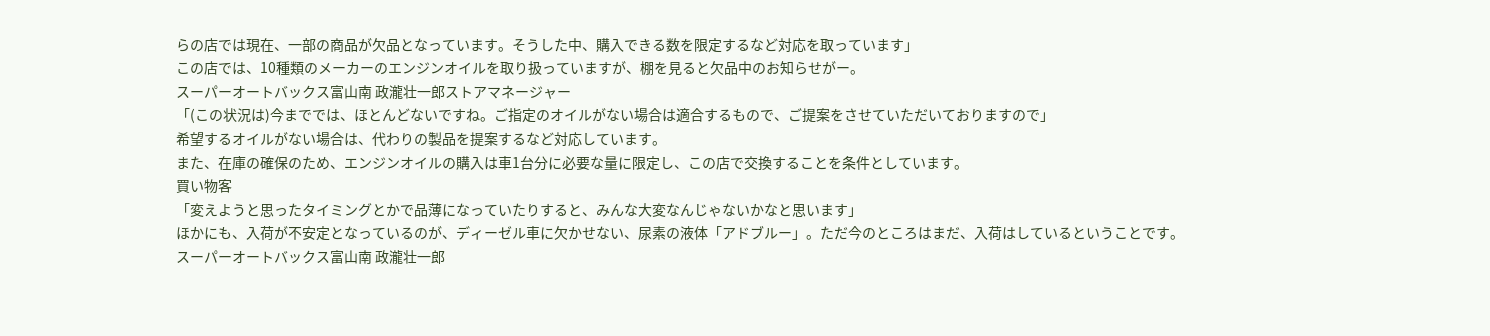らの店では現在、一部の商品が欠品となっています。そうした中、購入できる数を限定するなど対応を取っています」
この店では、10種類のメーカーのエンジンオイルを取り扱っていますが、棚を見ると欠品中のお知らせがー。
スーパーオートバックス富山南 政瀧壮一郎ストアマネージャー
「(この状況は)今まででは、ほとんどないですね。ご指定のオイルがない場合は適合するもので、ご提案をさせていただいておりますので」
希望するオイルがない場合は、代わりの製品を提案するなど対応しています。
また、在庫の確保のため、エンジンオイルの購入は車1台分に必要な量に限定し、この店で交換することを条件としています。
買い物客
「変えようと思ったタイミングとかで品薄になっていたりすると、みんな大変なんじゃないかなと思います」
ほかにも、入荷が不安定となっているのが、ディーゼル車に欠かせない、尿素の液体「アドブルー」。ただ今のところはまだ、入荷はしているということです。
スーパーオートバックス富山南 政瀧壮一郎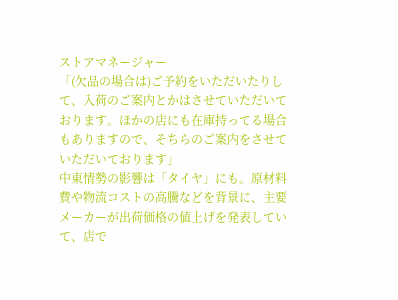ストアマネージャー
「(欠品の場合は)ご予約をいただいたりして、入荷のご案内とかはさせていただいております。ほかの店にも在庫持ってる場合もありますので、そちらのご案内をさせていただいております」
中東情勢の影響は「タイヤ」にも。原材料費や物流コストの高騰などを背景に、主要メーカーが出荷価格の値上げを発表していて、店で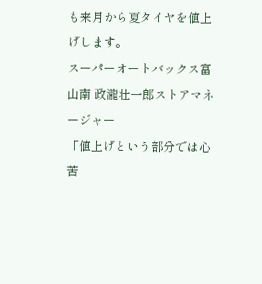も来月から夏タイヤを値上げします。
スーパーオートバックス富山南 政瀧壮一郎ストアマネージャー
「値上げという部分では心苦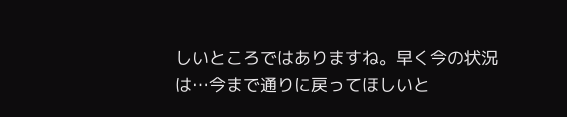しいところではありますね。早く今の状況は…今まで通りに戻ってほしいと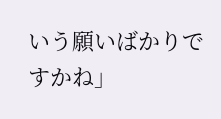いう願いばかりですかね」